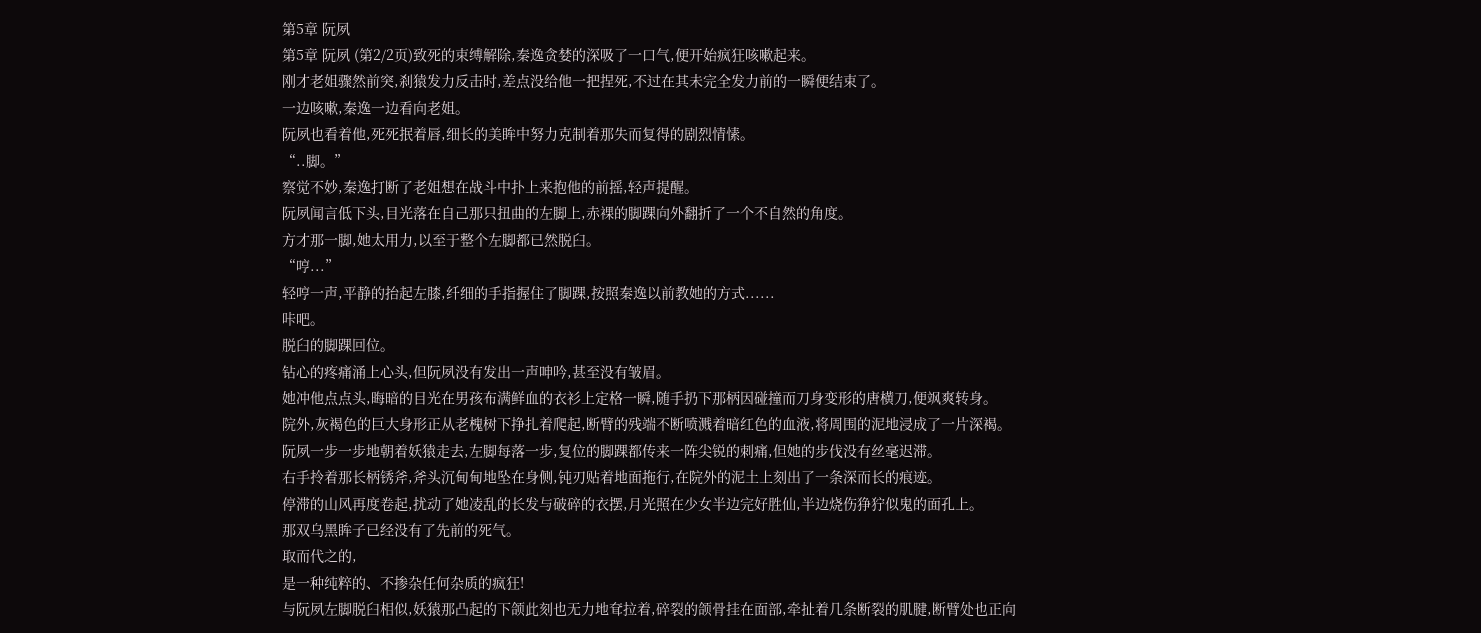第5章 阮夙
第5章 阮夙 (第2/2页)致死的束缚解除,秦逸贪婪的深吸了一口气,便开始疯狂咳嗽起来。
刚才老姐骤然前突,刹猿发力反击时,差点没给他一把捏死,不过在其未完全发力前的一瞬便结束了。
一边咳嗽,秦逸一边看向老姐。
阮夙也看着他,死死抿着唇,细长的美眸中努力克制着那失而复得的剧烈情愫。
“..脚。”
察觉不妙,秦逸打断了老姐想在战斗中扑上来抱他的前摇,轻声提醒。
阮夙闻言低下头,目光落在自己那只扭曲的左脚上,赤裸的脚踝向外翻折了一个不自然的角度。
方才那一脚,她太用力,以至于整个左脚都已然脱臼。
“哼...”
轻哼一声,平静的抬起左膝,纤细的手指握住了脚踝,按照秦逸以前教她的方式......
咔吧。
脱臼的脚踝回位。
钻心的疼痛涌上心头,但阮夙没有发出一声呻吟,甚至没有皱眉。
她冲他点点头,晦暗的目光在男孩布满鲜血的衣衫上定格一瞬,随手扔下那柄因碰撞而刀身变形的唐横刀,便飒爽转身。
院外,灰褐色的巨大身形正从老槐树下挣扎着爬起,断臂的残端不断喷溅着暗红色的血液,将周围的泥地浸成了一片深褐。
阮夙一步一步地朝着妖猿走去,左脚每落一步,复位的脚踝都传来一阵尖锐的刺痛,但她的步伐没有丝毫迟滞。
右手拎着那长柄锈斧,斧头沉甸甸地坠在身侧,钝刃贴着地面拖行,在院外的泥土上刻出了一条深而长的痕迹。
停滞的山风再度卷起,扰动了她凌乱的长发与破碎的衣摆,月光照在少女半边完好胜仙,半边烧伤狰狞似鬼的面孔上。
那双乌黑眸子已经没有了先前的死气。
取而代之的,
是一种纯粹的、不掺杂任何杂质的疯狂!
与阮夙左脚脱臼相似,妖猿那凸起的下颌此刻也无力地耷拉着,碎裂的颌骨挂在面部,牵扯着几条断裂的肌腱,断臂处也正向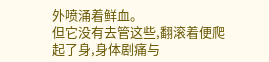外喷涌着鲜血。
但它没有去管这些,翻滚着便爬起了身,身体剧痛与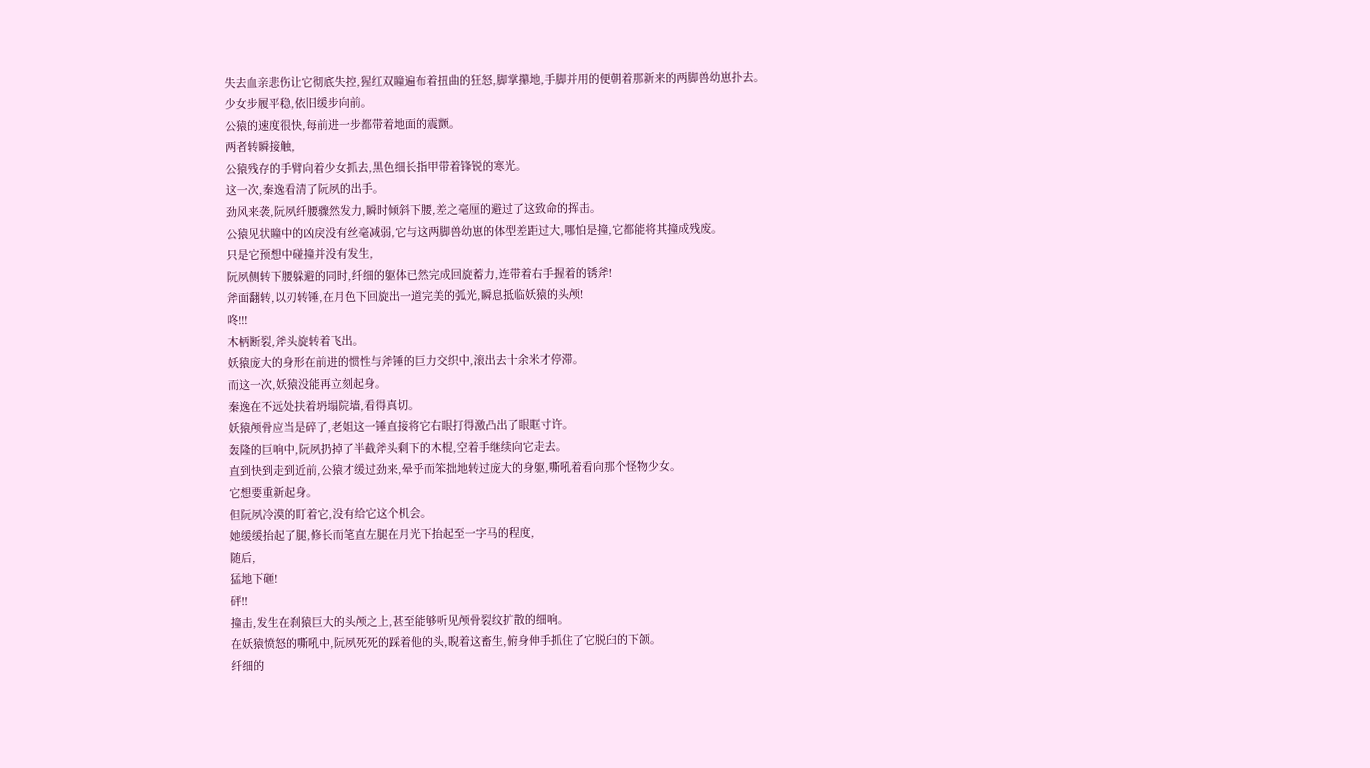失去血亲悲伤让它彻底失控,猩红双瞳遍布着扭曲的狂怒,脚掌攥地,手脚并用的便朝着那新来的两脚兽幼崽扑去。
少女步履平稳,依旧缓步向前。
公猿的速度很快,每前进一步都带着地面的震颤。
两者转瞬接触,
公猿残存的手臂向着少女抓去,黑色细长指甲带着锋锐的寒光。
这一次,秦逸看清了阮夙的出手。
劲风来袭,阮夙纤腰骤然发力,瞬时倾斜下腰,差之毫厘的避过了这致命的挥击。
公猿见状瞳中的凶戾没有丝毫减弱,它与这两脚兽幼崽的体型差距过大,哪怕是撞,它都能将其撞成残废。
只是它预想中碰撞并没有发生,
阮夙侧转下腰躲避的同时,纤细的躯体已然完成回旋蓄力,连带着右手握着的锈斧!
斧面翻转,以刃转锤,在月色下回旋出一道完美的弧光,瞬息抵临妖猿的头颅!
咚!!!
木柄断裂,斧头旋转着飞出。
妖猿庞大的身形在前进的惯性与斧锤的巨力交织中,滚出去十余米才停滞。
而这一次,妖猿没能再立刻起身。
秦逸在不远处扶着坍塌院墙,看得真切。
妖猿颅骨应当是碎了,老姐这一锤直接将它右眼打得激凸出了眼眶寸许。
轰隆的巨响中,阮夙扔掉了半截斧头剩下的木棍,空着手继续向它走去。
直到快到走到近前,公猿才缓过劲来,晕乎而笨拙地转过庞大的身躯,嘶吼着看向那个怪物少女。
它想要重新起身。
但阮夙冷漠的盯着它,没有给它这个机会。
她缓缓抬起了腿,修长而笔直左腿在月光下抬起至一字马的程度,
随后,
猛地下砸!
砰!!
撞击,发生在刹猿巨大的头颅之上,甚至能够听见颅骨裂纹扩散的细响。
在妖猿愤怒的嘶吼中,阮夙死死的踩着他的头,睨着这畜生,俯身伸手抓住了它脱臼的下颌。
纤细的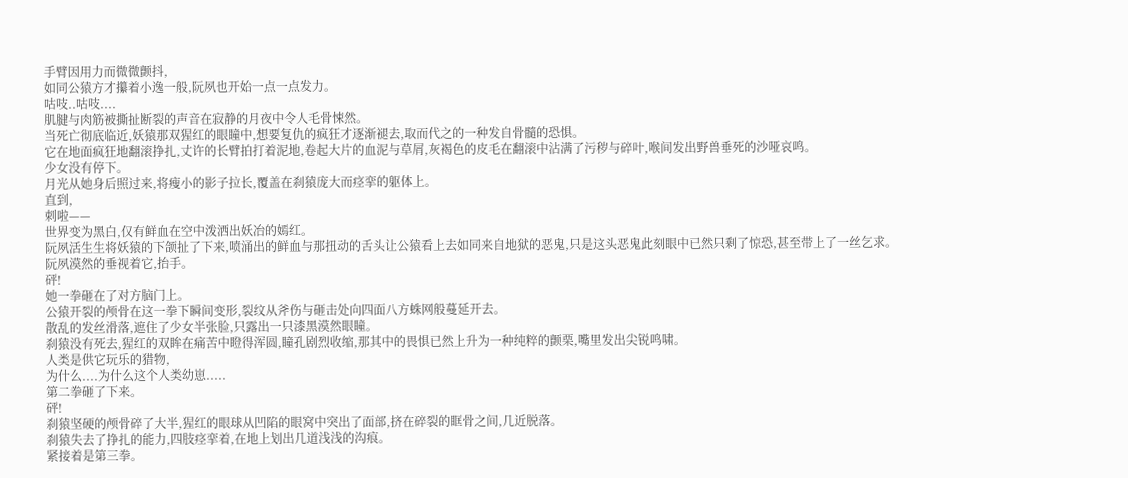手臂因用力而微微颤抖,
如同公猿方才攥着小逸一般,阮夙也开始一点一点发力。
咕吱..咕吱....
肌腱与肉筋被撕扯断裂的声音在寂静的月夜中令人毛骨悚然。
当死亡彻底临近,妖猿那双猩红的眼瞳中,想要复仇的疯狂才逐渐褪去,取而代之的一种发自骨髓的恐惧。
它在地面疯狂地翻滚挣扎,丈许的长臂拍打着泥地,卷起大片的血泥与草屑,灰褐色的皮毛在翻滚中沾满了污秽与碎叶,喉间发出野兽垂死的沙哑哀鸣。
少女没有停下。
月光从她身后照过来,将瘦小的影子拉长,覆盖在刹猿庞大而痉挛的躯体上。
直到,
刺啦——
世界变为黑白,仅有鲜血在空中泼洒出妖冶的嫣红。
阮夙活生生将妖猿的下颌扯了下来,喷涌出的鲜血与那扭动的舌头让公猿看上去如同来自地狱的恶鬼,只是这头恶鬼此刻眼中已然只剩了惊恐,甚至带上了一丝乞求。
阮夙漠然的垂视着它,抬手。
砰!
她一拳砸在了对方脑门上。
公猿开裂的颅骨在这一拳下瞬间变形,裂纹从斧伤与砸击处向四面八方蛛网般蔓延开去。
散乱的发丝滑落,遮住了少女半张脸,只露出一只漆黑漠然眼瞳。
刹猿没有死去,猩红的双眸在痛苦中瞪得浑圆,瞳孔剧烈收缩,那其中的畏惧已然上升为一种纯粹的颤栗,嘴里发出尖锐鸣啸。
人类是供它玩乐的猎物,
为什么....为什么这个人类幼崽.....
第二拳砸了下来。
砰!
刹猿坚硬的颅骨碎了大半,猩红的眼球从凹陷的眼窝中突出了面部,挤在碎裂的眶骨之间,几近脱落。
刹猿失去了挣扎的能力,四肢痉挛着,在地上划出几道浅浅的沟痕。
紧接着是第三拳。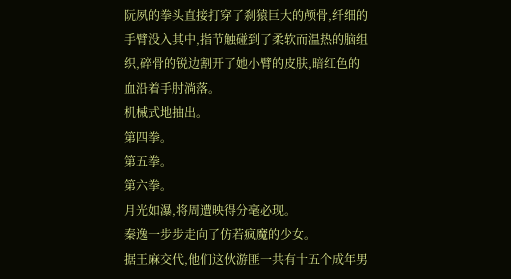阮夙的拳头直接打穿了刹猿巨大的颅骨,纤细的手臂没入其中,指节触碰到了柔软而温热的脑组织,碎骨的锐边割开了她小臂的皮肤,暗红色的血沿着手肘淌落。
机械式地抽出。
第四拳。
第五拳。
第六拳。
月光如瀑,将周遭映得分毫必现。
秦逸一步步走向了仿若疯魔的少女。
据王麻交代,他们这伙游匪一共有十五个成年男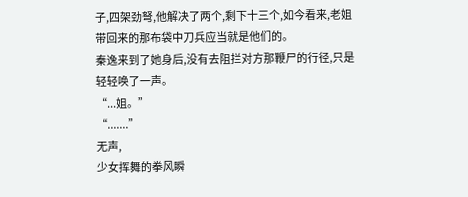子,四架劲弩,他解决了两个,剩下十三个,如今看来,老姐带回来的那布袋中刀兵应当就是他们的。
秦逸来到了她身后,没有去阻拦对方那鞭尸的行径,只是轻轻唤了一声。
“...姐。”
“.......”
无声,
少女挥舞的拳风瞬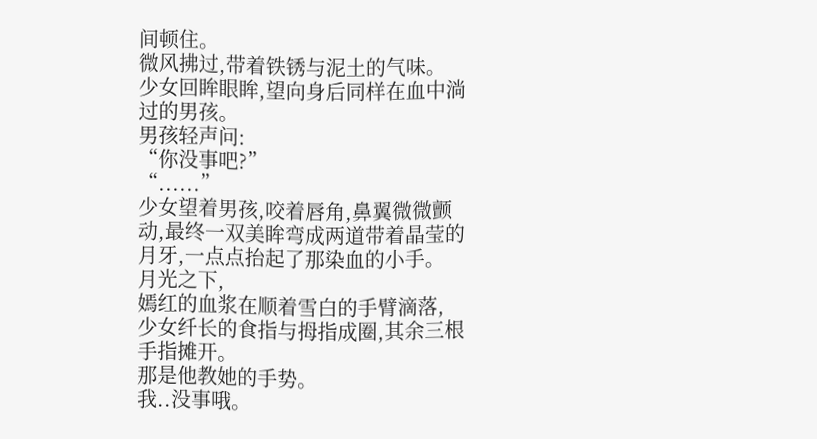间顿住。
微风拂过,带着铁锈与泥土的气味。
少女回眸眼眸,望向身后同样在血中淌过的男孩。
男孩轻声问:
“你没事吧?”
“......”
少女望着男孩,咬着唇角,鼻翼微微颤动,最终一双美眸弯成两道带着晶莹的月牙,一点点抬起了那染血的小手。
月光之下,
嫣红的血浆在顺着雪白的手臂滴落,
少女纤长的食指与拇指成圈,其余三根手指摊开。
那是他教她的手势。
我..没事哦。